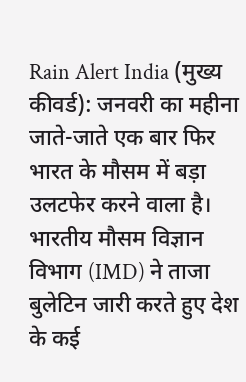Rain Alert India (मुख्य कीवर्ड): जनवरी का महीना जाते-जाते एक बार फिर भारत के मौसम में बड़ा उलटफेर करने वाला है। भारतीय मौसम विज्ञान विभाग (IMD) ने ताजा बुलेटिन जारी करते हुए देश के कई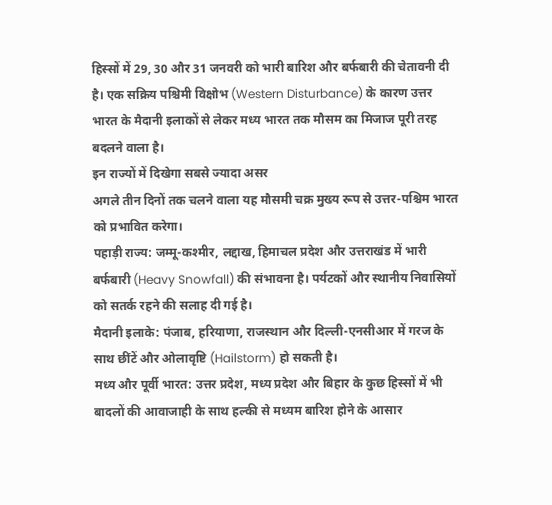हिस्सों में 29, 30 और 31 जनवरी को भारी बारिश और बर्फबारी की चेतावनी दी है। एक सक्रिय पश्चिमी विक्षोभ (Western Disturbance) के कारण उत्तर भारत के मैदानी इलाकों से लेकर मध्य भारत तक मौसम का मिजाज पूरी तरह बदलने वाला है।
इन राज्यों में दिखेगा सबसे ज्यादा असर
अगले तीन दिनों तक चलने वाला यह मौसमी चक्र मुख्य रूप से उत्तर-पश्चिम भारत को प्रभावित करेगा।
पहाड़ी राज्य: जम्मू-कश्मीर, लद्दाख, हिमाचल प्रदेश और उत्तराखंड में भारी बर्फबारी (Heavy Snowfall) की संभावना है। पर्यटकों और स्थानीय निवासियों को सतर्क रहने की सलाह दी गई है।
मैदानी इलाके: पंजाब, हरियाणा, राजस्थान और दिल्ली-एनसीआर में गरज के साथ छींटें और ओलावृष्टि (Hailstorm) हो सकती है।
मध्य और पूर्वी भारत: उत्तर प्रदेश, मध्य प्रदेश और बिहार के कुछ हिस्सों में भी बादलों की आवाजाही के साथ हल्की से मध्यम बारिश होने के आसार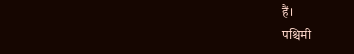हैं।
पश्चिमी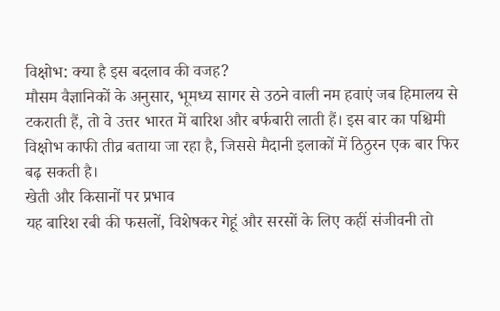विक्षोभ: क्या है इस बदलाव की वजह?
मौसम वैज्ञानिकों के अनुसार, भूमध्य सागर से उठने वाली नम हवाएं जब हिमालय से टकराती हैं, तो वे उत्तर भारत में बारिश और बर्फबारी लाती हैं। इस बार का पश्चिमी विक्षोभ काफी तीव्र बताया जा रहा है, जिससे मैदानी इलाकों में ठिठुरन एक बार फिर बढ़ सकती है।
खेती और किसानों पर प्रभाव
यह बारिश रबी की फसलों, विशेषकर गेहूं और सरसों के लिए कहीं संजीवनी तो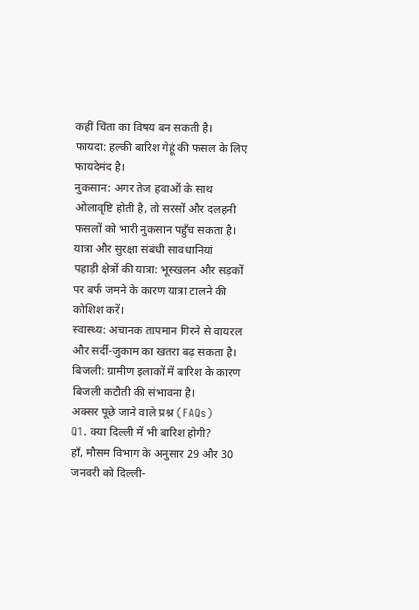कहीं चिंता का विषय बन सकती है।
फायदा: हल्की बारिश गेहूं की फसल के लिए फायदेमंद है।
नुकसान: अगर तेज हवाओं के साथ ओलावृष्टि होती है, तो सरसों और दलहनी फसलों को भारी नुकसान पहुँच सकता है।
यात्रा और सुरक्षा संबंधी सावधानियां
पहाड़ी क्षेत्रों की यात्रा: भूस्खलन और सड़कों पर बर्फ जमने के कारण यात्रा टालने की कोशिश करें।
स्वास्थ्य: अचानक तापमान गिरने से वायरल और सर्दी-जुकाम का खतरा बढ़ सकता है।
बिजली: ग्रामीण इलाकों में बारिश के कारण बिजली कटौती की संभावना है।
अक्सर पूछे जाने वाले प्रश्न (FAQs)
Q1. क्या दिल्ली में भी बारिश होगी?
हाँ, मौसम विभाग के अनुसार 29 और 30 जनवरी को दिल्ली-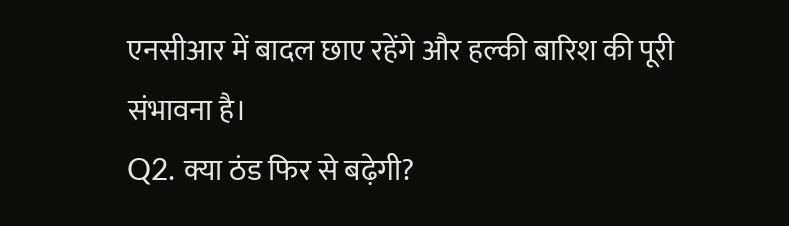एनसीआर में बादल छाए रहेंगे और हल्की बारिश की पूरी संभावना है।
Q2. क्या ठंड फिर से बढ़ेगी?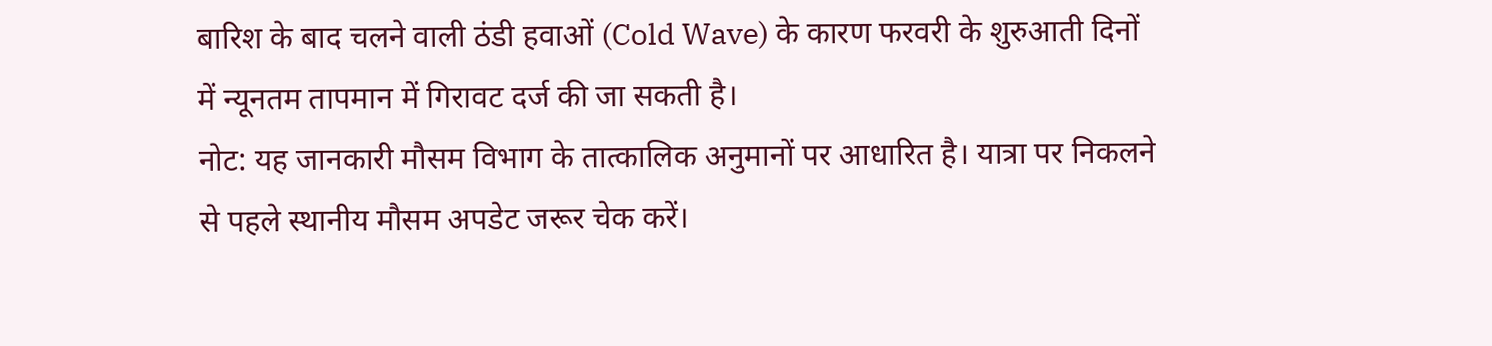बारिश के बाद चलने वाली ठंडी हवाओं (Cold Wave) के कारण फरवरी के शुरुआती दिनों में न्यूनतम तापमान में गिरावट दर्ज की जा सकती है।
नोट: यह जानकारी मौसम विभाग के तात्कालिक अनुमानों पर आधारित है। यात्रा पर निकलने से पहले स्थानीय मौसम अपडेट जरूर चेक करें।